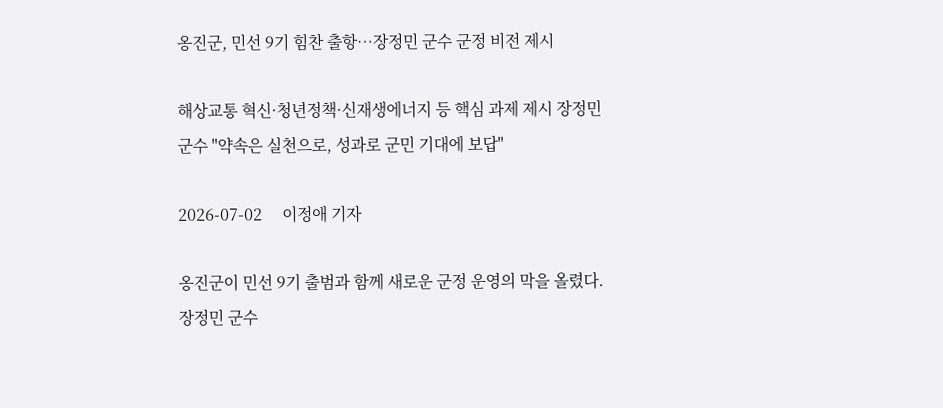옹진군, 민선 9기 힘찬 출항…장정민 군수 군정 비전 제시

해상교통 혁신·청년정책·신재생에너지 등 핵심 과제 제시 장정민 군수 "약속은 실천으로, 성과로 군민 기대에 보답"

2026-07-02     이정애 기자

옹진군이 민선 9기 출범과 함께 새로운 군정 운영의 막을 올렸다. 장정민 군수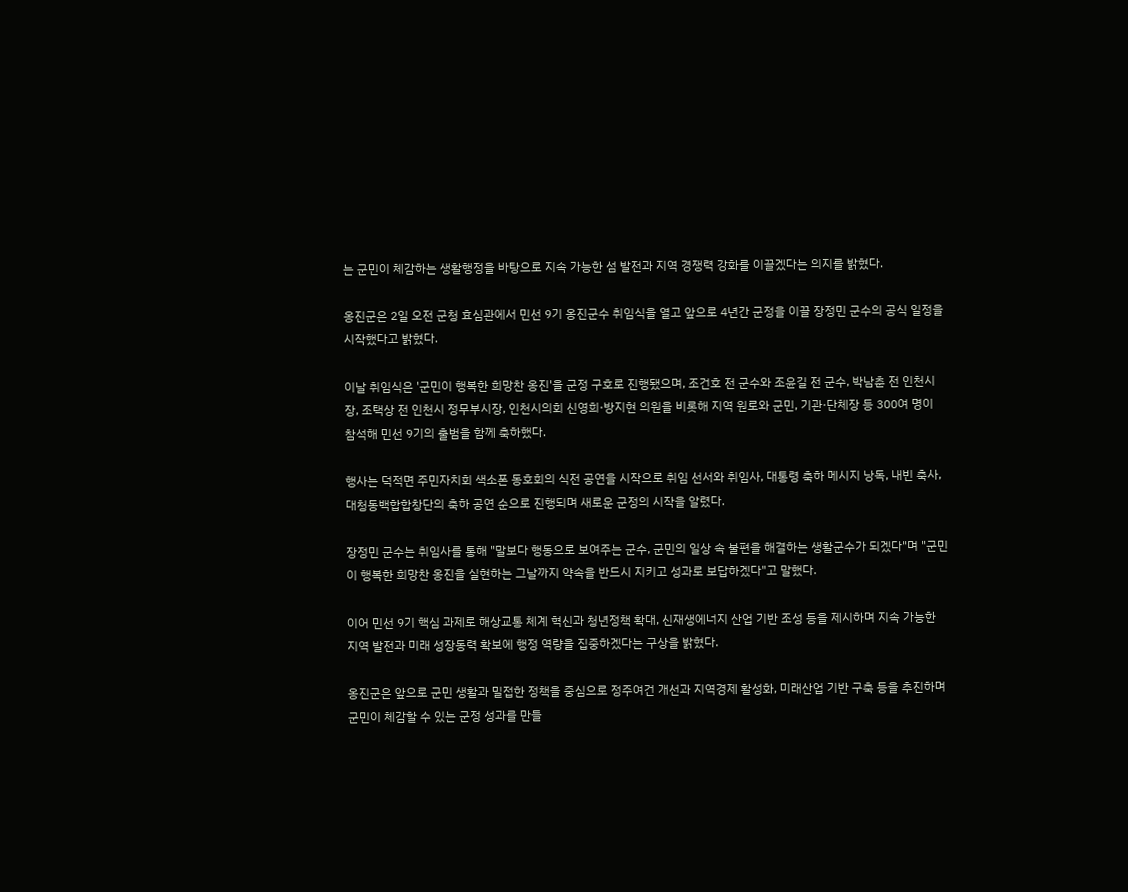는 군민이 체감하는 생활행정을 바탕으로 지속 가능한 섬 발전과 지역 경쟁력 강화를 이끌겠다는 의지를 밝혔다.

옹진군은 2일 오전 군청 효심관에서 민선 9기 옹진군수 취임식을 열고 앞으로 4년간 군정을 이끌 장정민 군수의 공식 일정을 시작했다고 밝혔다.

이날 취임식은 '군민이 행복한 희망찬 옹진'을 군정 구호로 진행됐으며, 조건호 전 군수와 조윤길 전 군수, 박남춘 전 인천시장, 조택상 전 인천시 정무부시장, 인천시의회 신영희·방지현 의원을 비롯해 지역 원로와 군민, 기관·단체장 등 300여 명이 참석해 민선 9기의 출범을 함께 축하했다.

행사는 덕적면 주민자치회 색소폰 동호회의 식전 공연을 시작으로 취임 선서와 취임사, 대통령 축하 메시지 낭독, 내빈 축사, 대청동백합합창단의 축하 공연 순으로 진행되며 새로운 군정의 시작을 알렸다.

장정민 군수는 취임사를 통해 "말보다 행동으로 보여주는 군수, 군민의 일상 속 불편을 해결하는 생활군수가 되겠다"며 "군민이 행복한 희망찬 옹진을 실현하는 그날까지 약속을 반드시 지키고 성과로 보답하겠다"고 말했다.

이어 민선 9기 핵심 과제로 해상교통 체계 혁신과 청년정책 확대, 신재생에너지 산업 기반 조성 등을 제시하며 지속 가능한 지역 발전과 미래 성장동력 확보에 행정 역량을 집중하겠다는 구상을 밝혔다.

옹진군은 앞으로 군민 생활과 밀접한 정책을 중심으로 정주여건 개선과 지역경제 활성화, 미래산업 기반 구축 등을 추진하며 군민이 체감할 수 있는 군정 성과를 만들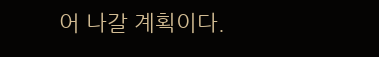어 나갈 계획이다.